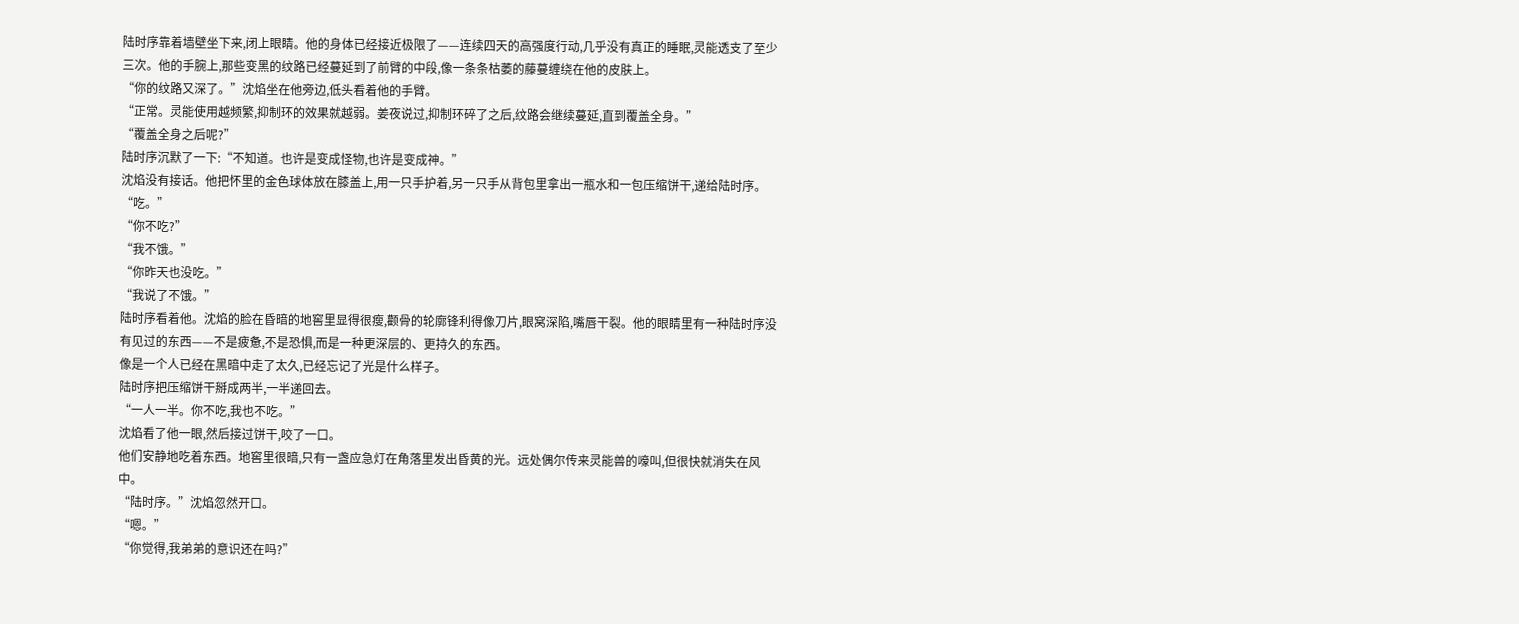陆时序靠着墙壁坐下来,闭上眼睛。他的身体已经接近极限了——连续四天的高强度行动,几乎没有真正的睡眠,灵能透支了至少三次。他的手腕上,那些变黑的纹路已经蔓延到了前臂的中段,像一条条枯萎的藤蔓缠绕在他的皮肤上。
“你的纹路又深了。”沈焰坐在他旁边,低头看着他的手臂。
“正常。灵能使用越频繁,抑制环的效果就越弱。姜夜说过,抑制环碎了之后,纹路会继续蔓延,直到覆盖全身。”
“覆盖全身之后呢?”
陆时序沉默了一下:“不知道。也许是变成怪物,也许是变成神。”
沈焰没有接话。他把怀里的金色球体放在膝盖上,用一只手护着,另一只手从背包里拿出一瓶水和一包压缩饼干,递给陆时序。
“吃。”
“你不吃?”
“我不饿。”
“你昨天也没吃。”
“我说了不饿。”
陆时序看着他。沈焰的脸在昏暗的地窖里显得很瘦,颧骨的轮廓锋利得像刀片,眼窝深陷,嘴唇干裂。他的眼睛里有一种陆时序没有见过的东西——不是疲惫,不是恐惧,而是一种更深层的、更持久的东西。
像是一个人已经在黑暗中走了太久,已经忘记了光是什么样子。
陆时序把压缩饼干掰成两半,一半递回去。
“一人一半。你不吃,我也不吃。”
沈焰看了他一眼,然后接过饼干,咬了一口。
他们安静地吃着东西。地窖里很暗,只有一盏应急灯在角落里发出昏黄的光。远处偶尔传来灵能兽的嚎叫,但很快就消失在风中。
“陆时序。”沈焰忽然开口。
“嗯。”
“你觉得,我弟弟的意识还在吗?”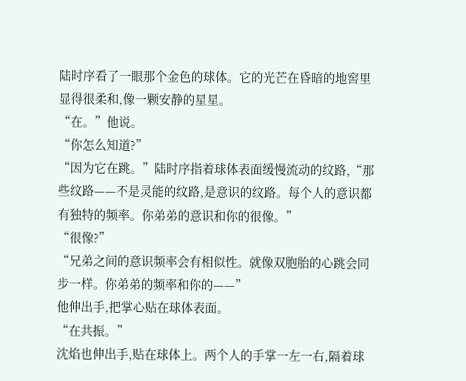陆时序看了一眼那个金色的球体。它的光芒在昏暗的地窖里显得很柔和,像一颗安静的星星。
“在。”他说。
“你怎么知道?”
“因为它在跳。”陆时序指着球体表面缓慢流动的纹路,“那些纹路——不是灵能的纹路,是意识的纹路。每个人的意识都有独特的频率。你弟弟的意识和你的很像。”
“很像?”
“兄弟之间的意识频率会有相似性。就像双胞胎的心跳会同步一样。你弟弟的频率和你的——”
他伸出手,把掌心贴在球体表面。
“在共振。”
沈焰也伸出手,贴在球体上。两个人的手掌一左一右,隔着球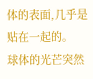体的表面,几乎是贴在一起的。
球体的光芒突然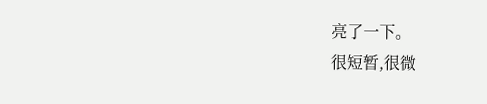亮了一下。
很短暂,很微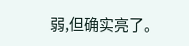弱,但确实亮了。